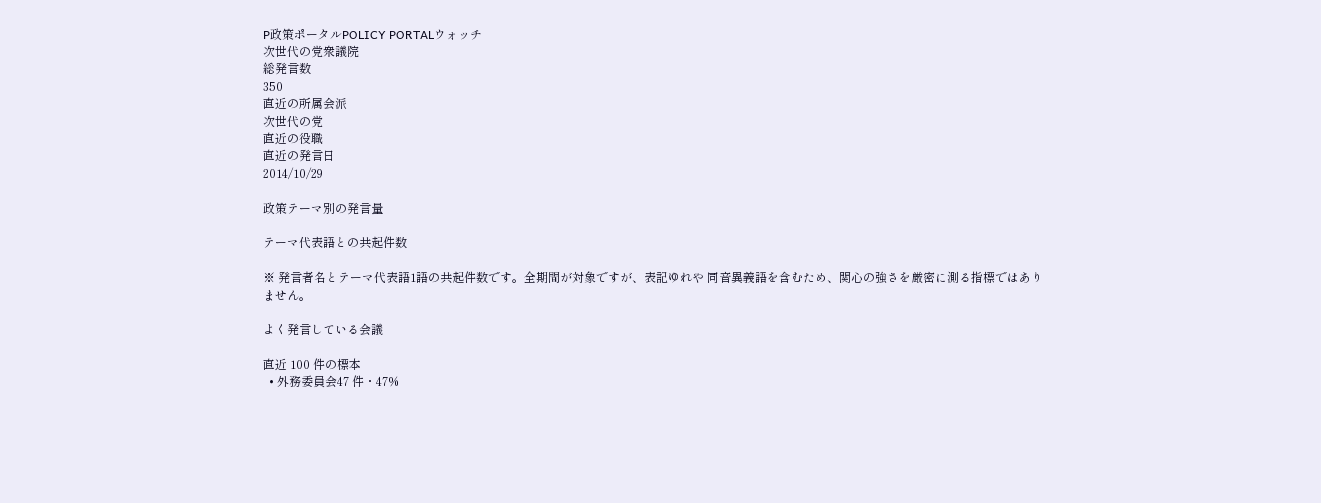P政策ポータルPOLICY PORTALウォッチ
次世代の党衆議院
総発言数
350
直近の所属会派
次世代の党
直近の役職
直近の発言日
2014/10/29

政策テーマ別の発言量

テーマ代表語との共起件数

※ 発言者名とテーマ代表語1語の共起件数です。全期間が対象ですが、表記ゆれや 同音異義語を含むため、関心の強さを厳密に測る指標ではありません。

よく発言している会議

直近 100 件の標本
  • 外務委員会47 件・47%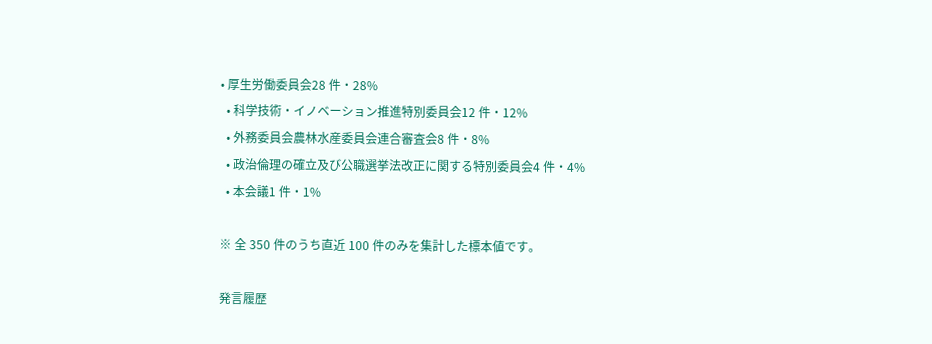• 厚生労働委員会28 件・28%
  • 科学技術・イノベーション推進特別委員会12 件・12%
  • 外務委員会農林水産委員会連合審査会8 件・8%
  • 政治倫理の確立及び公職選挙法改正に関する特別委員会4 件・4%
  • 本会議1 件・1%

※ 全 350 件のうち直近 100 件のみを集計した標本値です。

発言履歴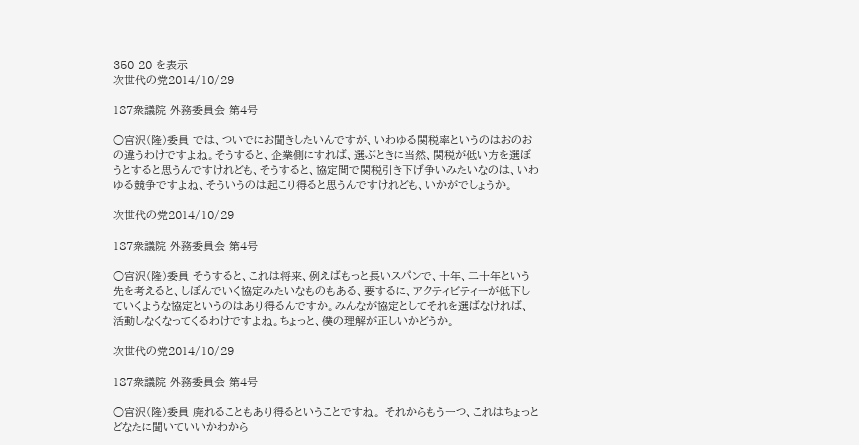350 20 を表示
次世代の党2014/10/29

187衆議院 外務委員会 第4号

○宮沢(隆)委員 では、ついでにお聞きしたいんですが、いわゆる関税率というのはおのおの違うわけですよね。そうすると、企業側にすれば、選ぶときに当然、関税が低い方を選ぼうとすると思うんですけれども、そうすると、協定間で関税引き下げ争いみたいなのは、いわゆる競争ですよね、そういうのは起こり得ると思うんですけれども、いかがでしょうか。

次世代の党2014/10/29

187衆議院 外務委員会 第4号

○宮沢(隆)委員 そうすると、これは将来、例えばもっと長いスパンで、十年、二十年という先を考えると、しぼんでいく協定みたいなものもある、要するに、アクティビティーが低下していくような協定というのはあり得るんですか。みんなが協定としてそれを選ばなければ、活動しなくなってくるわけですよね。ちょっと、僕の理解が正しいかどうか。

次世代の党2014/10/29

187衆議院 外務委員会 第4号

○宮沢(隆)委員 廃れることもあり得るということですね。 それからもう一つ、これはちょっとどなたに聞いていいかわから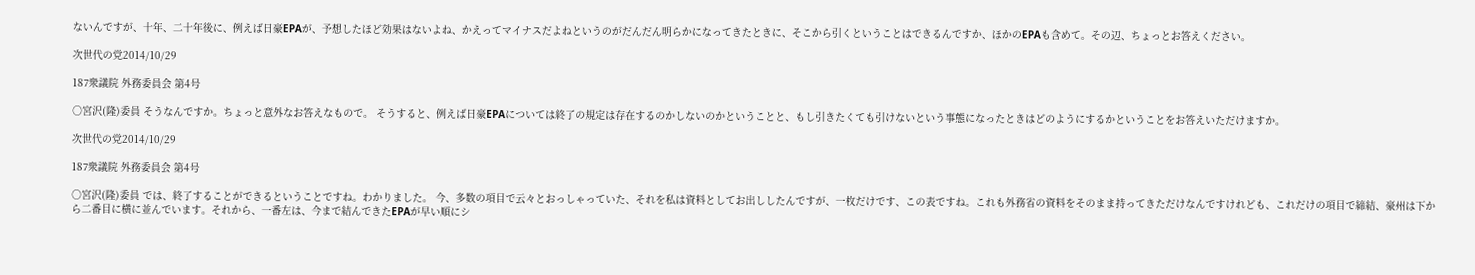ないんですが、十年、二十年後に、例えば日豪EPAが、予想したほど効果はないよね、かえってマイナスだよねというのがだんだん明らかになってきたときに、そこから引くということはできるんですか、ほかのEPAも含めて。その辺、ちょっとお答えください。

次世代の党2014/10/29

187衆議院 外務委員会 第4号

○宮沢(隆)委員 そうなんですか。ちょっと意外なお答えなもので。 そうすると、例えば日豪EPAについては終了の規定は存在するのかしないのかということと、もし引きたくても引けないという事態になったときはどのようにするかということをお答えいただけますか。

次世代の党2014/10/29

187衆議院 外務委員会 第4号

○宮沢(隆)委員 では、終了することができるということですね。わかりました。 今、多数の項目で云々とおっしゃっていた、それを私は資料としてお出ししたんですが、一枚だけです、この表ですね。これも外務省の資料をそのまま持ってきただけなんですけれども、これだけの項目で締結、豪州は下から二番目に横に並んでいます。それから、一番左は、今まで結んできたEPAが早い順にシ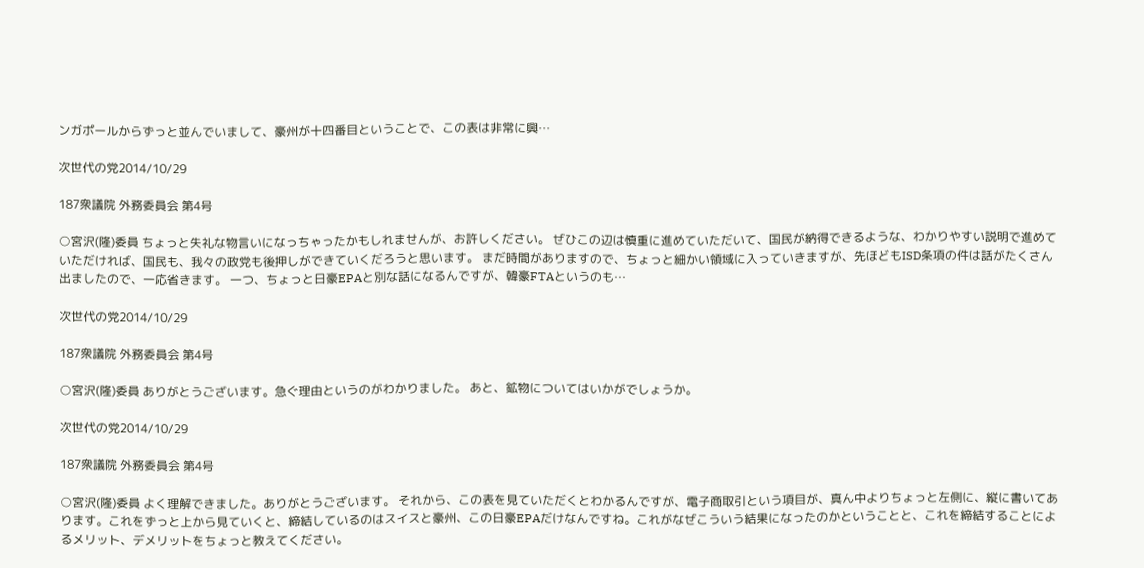ンガポールからずっと並んでいまして、豪州が十四番目ということで、この表は非常に興…

次世代の党2014/10/29

187衆議院 外務委員会 第4号

○宮沢(隆)委員 ちょっと失礼な物言いになっちゃったかもしれませんが、お許しください。 ぜひこの辺は慎重に進めていただいて、国民が納得できるような、わかりやすい説明で進めていただければ、国民も、我々の政党も後押しができていくだろうと思います。 まだ時間がありますので、ちょっと細かい領域に入っていきますが、先ほどもISD条項の件は話がたくさん出ましたので、一応省きます。 一つ、ちょっと日豪EPAと別な話になるんですが、韓豪FTAというのも…

次世代の党2014/10/29

187衆議院 外務委員会 第4号

○宮沢(隆)委員 ありがとうございます。急ぐ理由というのがわかりました。 あと、鉱物についてはいかがでしょうか。

次世代の党2014/10/29

187衆議院 外務委員会 第4号

○宮沢(隆)委員 よく理解できました。ありがとうございます。 それから、この表を見ていただくとわかるんですが、電子商取引という項目が、真ん中よりちょっと左側に、縦に書いてあります。これをずっと上から見ていくと、締結しているのはスイスと豪州、この日豪EPAだけなんですね。これがなぜこういう結果になったのかということと、これを締結することによるメリット、デメリットをちょっと教えてください。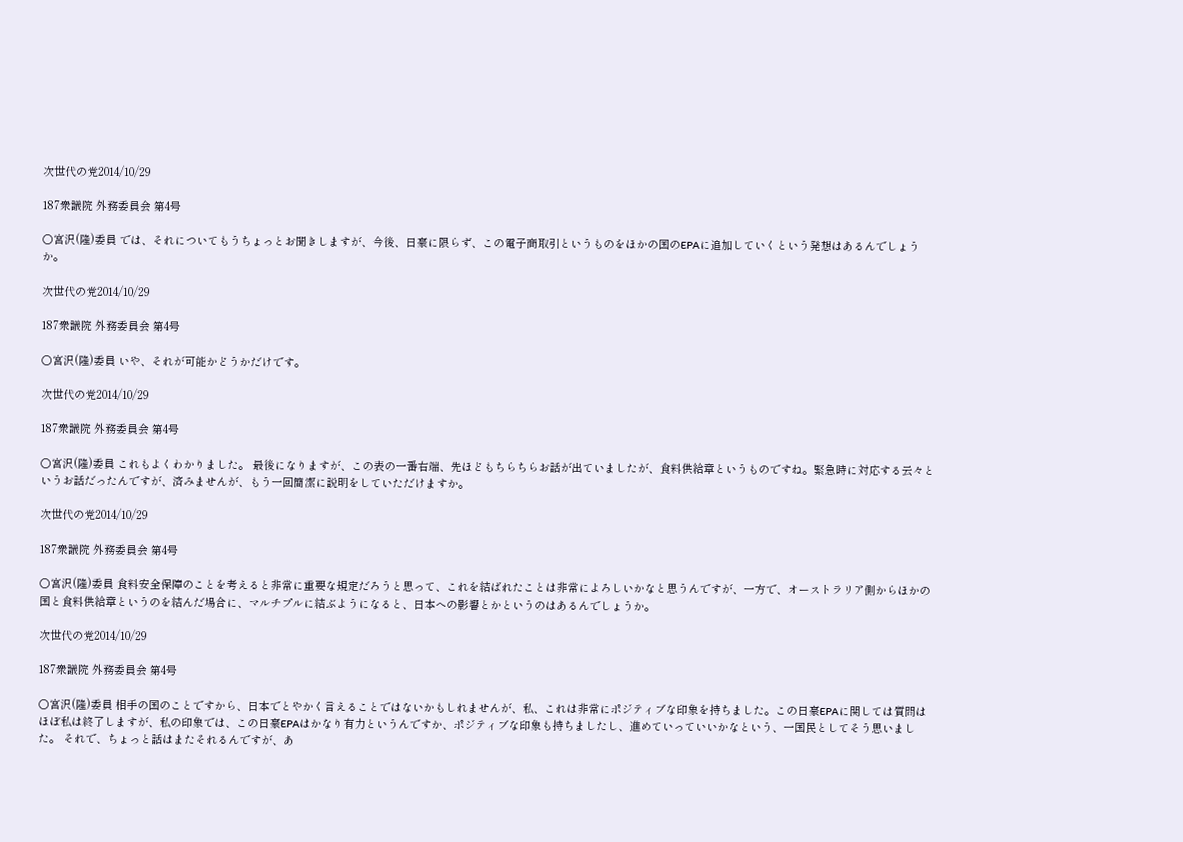次世代の党2014/10/29

187衆議院 外務委員会 第4号

○宮沢(隆)委員 では、それについてもうちょっとお聞きしますが、今後、日豪に限らず、この電子商取引というものをほかの国のEPAに追加していくという発想はあるんでしょうか。

次世代の党2014/10/29

187衆議院 外務委員会 第4号

○宮沢(隆)委員 いや、それが可能かどうかだけです。

次世代の党2014/10/29

187衆議院 外務委員会 第4号

○宮沢(隆)委員 これもよくわかりました。 最後になりますが、この表の一番右端、先ほどもちらちらお話が出ていましたが、食料供給章というものですね。緊急時に対応する云々というお話だったんですが、済みませんが、もう一回簡潔に説明をしていただけますか。

次世代の党2014/10/29

187衆議院 外務委員会 第4号

○宮沢(隆)委員 食料安全保障のことを考えると非常に重要な規定だろうと思って、これを結ばれたことは非常によろしいかなと思うんですが、一方で、オーストラリア側からほかの国と食料供給章というのを結んだ場合に、マルチプルに結ぶようになると、日本への影響とかというのはあるんでしょうか。

次世代の党2014/10/29

187衆議院 外務委員会 第4号

○宮沢(隆)委員 相手の国のことですから、日本でとやかく言えることではないかもしれませんが、私、これは非常にポジティブな印象を持ちました。この日豪EPAに関しては質問はほぼ私は終了しますが、私の印象では、この日豪EPAはかなり有力というんですか、ポジティブな印象も持ちましたし、進めていっていいかなという、一国民としてそう思いました。 それで、ちょっと話はまたそれるんですが、あ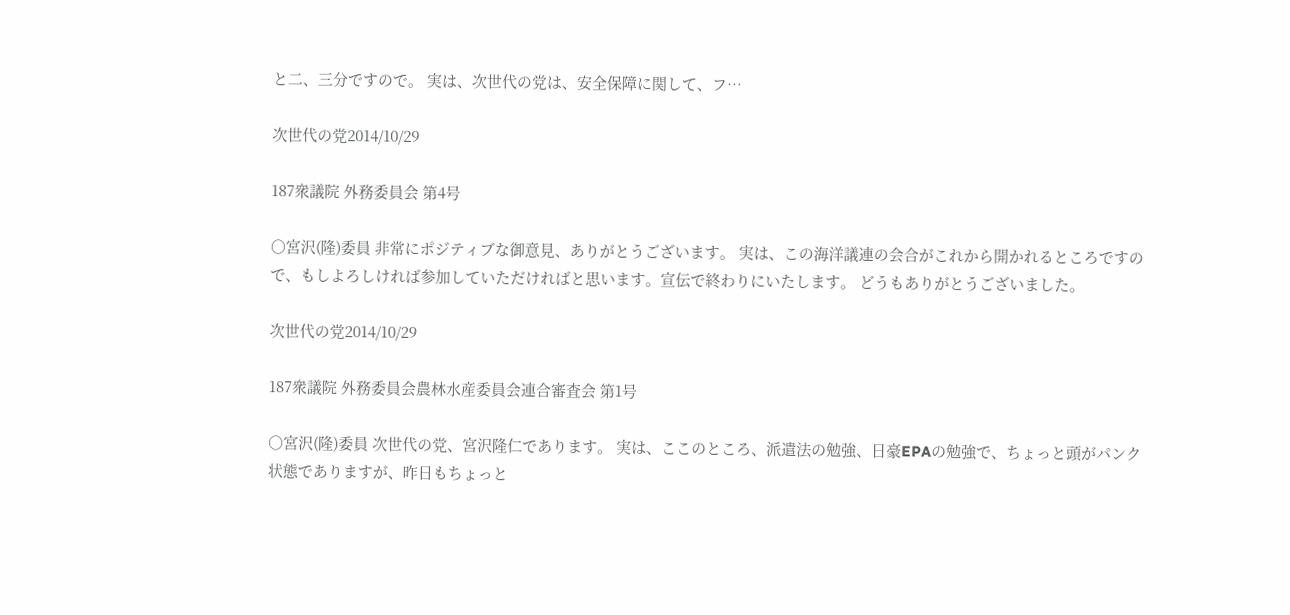と二、三分ですので。 実は、次世代の党は、安全保障に関して、フ…

次世代の党2014/10/29

187衆議院 外務委員会 第4号

○宮沢(隆)委員 非常にポジティブな御意見、ありがとうございます。 実は、この海洋議連の会合がこれから開かれるところですので、もしよろしければ参加していただければと思います。宣伝で終わりにいたします。 どうもありがとうございました。

次世代の党2014/10/29

187衆議院 外務委員会農林水産委員会連合審査会 第1号

○宮沢(隆)委員 次世代の党、宮沢隆仁であります。 実は、ここのところ、派遣法の勉強、日豪EPAの勉強で、ちょっと頭がパンク状態でありますが、昨日もちょっと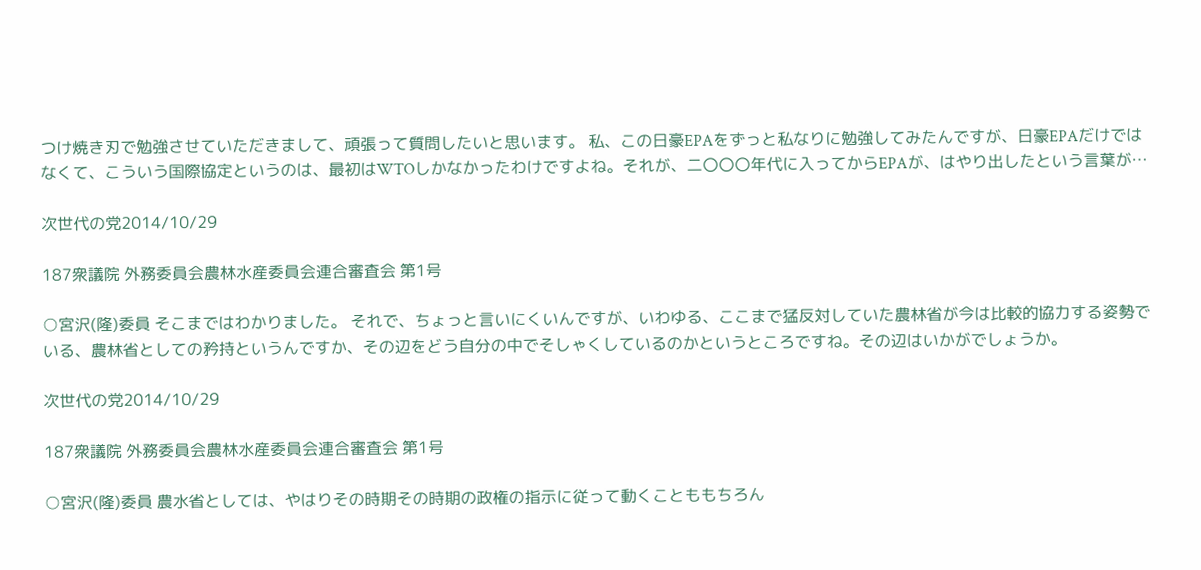つけ焼き刃で勉強させていただきまして、頑張って質問したいと思います。 私、この日豪EPAをずっと私なりに勉強してみたんですが、日豪EPAだけではなくて、こういう国際協定というのは、最初はWTOしかなかったわけですよね。それが、二〇〇〇年代に入ってからEPAが、はやり出したという言葉が…

次世代の党2014/10/29

187衆議院 外務委員会農林水産委員会連合審査会 第1号

○宮沢(隆)委員 そこまではわかりました。 それで、ちょっと言いにくいんですが、いわゆる、ここまで猛反対していた農林省が今は比較的協力する姿勢でいる、農林省としての矜持というんですか、その辺をどう自分の中でそしゃくしているのかというところですね。その辺はいかがでしょうか。

次世代の党2014/10/29

187衆議院 外務委員会農林水産委員会連合審査会 第1号

○宮沢(隆)委員 農水省としては、やはりその時期その時期の政権の指示に従って動くことももちろん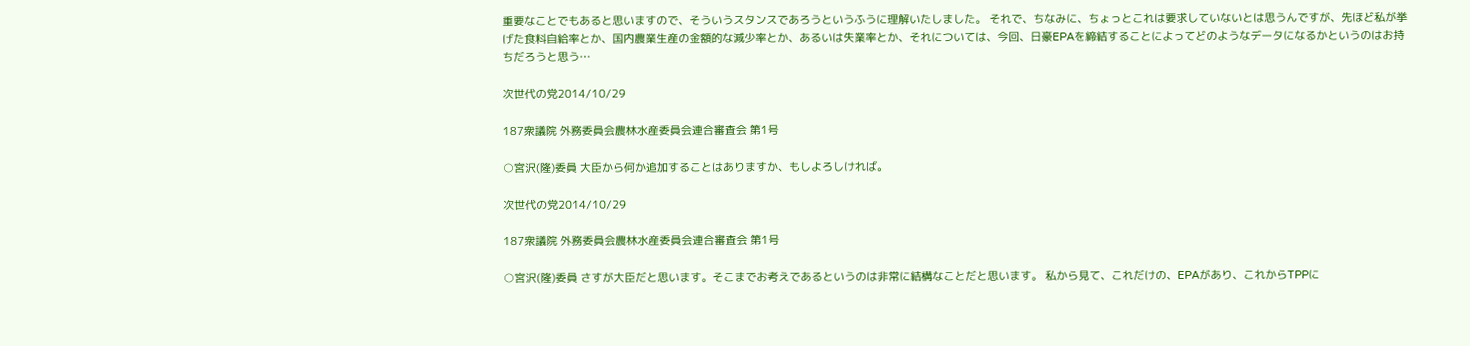重要なことでもあると思いますので、そういうスタンスであろうというふうに理解いたしました。 それで、ちなみに、ちょっとこれは要求していないとは思うんですが、先ほど私が挙げた食料自給率とか、国内農業生産の金額的な減少率とか、あるいは失業率とか、それについては、今回、日豪EPAを締結することによってどのようなデータになるかというのはお持ちだろうと思う…

次世代の党2014/10/29

187衆議院 外務委員会農林水産委員会連合審査会 第1号

○宮沢(隆)委員 大臣から何か追加することはありますか、もしよろしければ。

次世代の党2014/10/29

187衆議院 外務委員会農林水産委員会連合審査会 第1号

○宮沢(隆)委員 さすが大臣だと思います。そこまでお考えであるというのは非常に結構なことだと思います。 私から見て、これだけの、EPAがあり、これからTPPに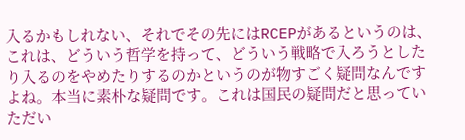入るかもしれない、それでその先にはRCEPがあるというのは、これは、どういう哲学を持って、どういう戦略で入ろうとしたり入るのをやめたりするのかというのが物すごく疑問なんですよね。本当に素朴な疑問です。これは国民の疑問だと思っていただい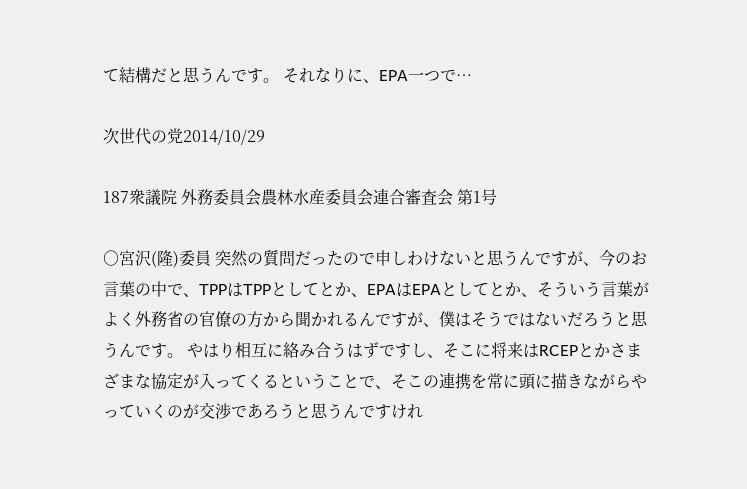て結構だと思うんです。 それなりに、EPA一つで…

次世代の党2014/10/29

187衆議院 外務委員会農林水産委員会連合審査会 第1号

○宮沢(隆)委員 突然の質問だったので申しわけないと思うんですが、今のお言葉の中で、TPPはTPPとしてとか、EPAはEPAとしてとか、そういう言葉がよく外務省の官僚の方から聞かれるんですが、僕はそうではないだろうと思うんです。 やはり相互に絡み合うはずですし、そこに将来はRCEPとかさまざまな協定が入ってくるということで、そこの連携を常に頭に描きながらやっていくのが交渉であろうと思うんですけれ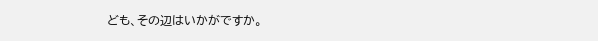ども、その辺はいかがですか。